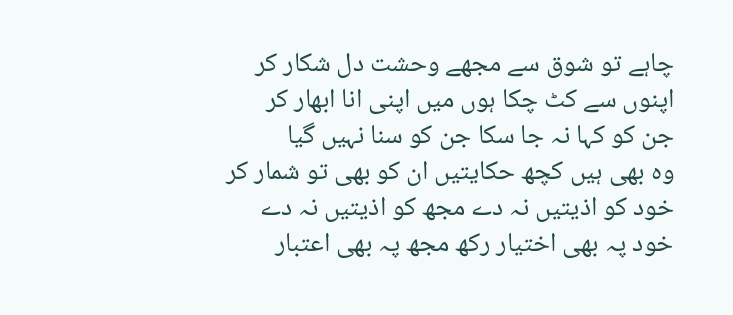چاہے تو شوق سے مجھے وحشت دل شکار کر
اپنوں سے کٹ چکا ہوں میں اپنی انا ابھار کر
جن کو کہا نہ جا سکا جن کو سنا نہیں گیا
وہ بھی ہیں کچھ حکایتیں ان کو بھی تو شمار کر
خود کو اذیتیں نہ دے مجھ کو اذیتیں نہ دے
خود پہ بھی اختیار رکھ مجھ پہ بھی اعتبار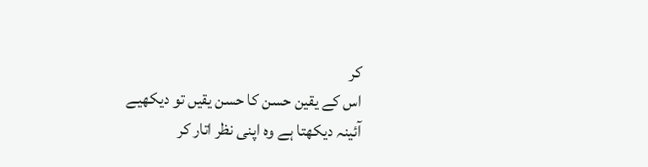کر
اس کے یقین حسن کا حسن یقیں تو دیکھیے
آئینہ دیکھتا ہے وہ اپنی نظر اتار کر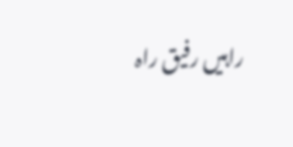راہیں رفیق راہ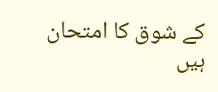کے شوق کا امتحان ہیں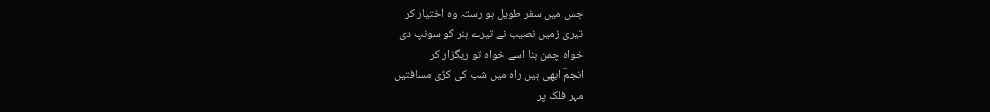جس میں سفر طویل ہو رستہ وہ اختیار کر
تیری زمیں نصیب نے تیرے ہنر کو سونپ دی
خواہ چمن بنا اسے خواہ تو ریگزار کر
انجمؔ ابھی ہیں راہ میں شب کی کڑی مسافتیں
مہر فلک پر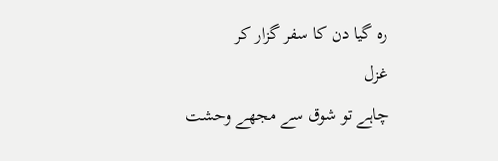رہ گیا دن کا سفر گزار کر
غزل
چاہے تو شوق سے مجھے وحشت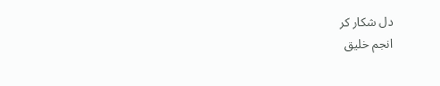دل شکار کر
انجم خلیق